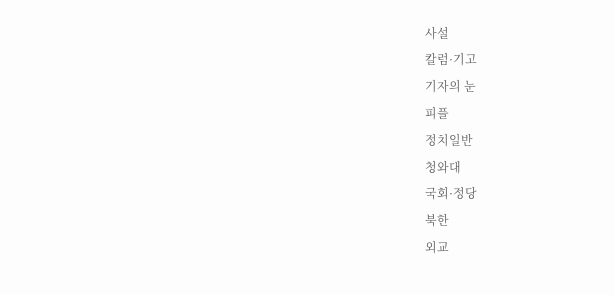사설
칼럼·기고
기자의 눈
피플
정치일반
청와대
국회·정당
북한
외교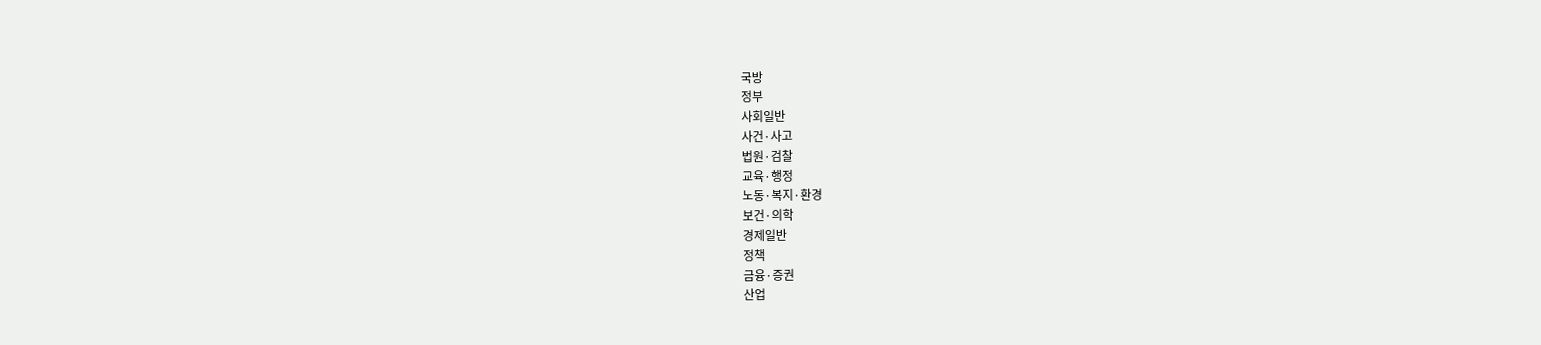국방
정부
사회일반
사건·사고
법원·검찰
교육·행정
노동·복지·환경
보건·의학
경제일반
정책
금융·증권
산업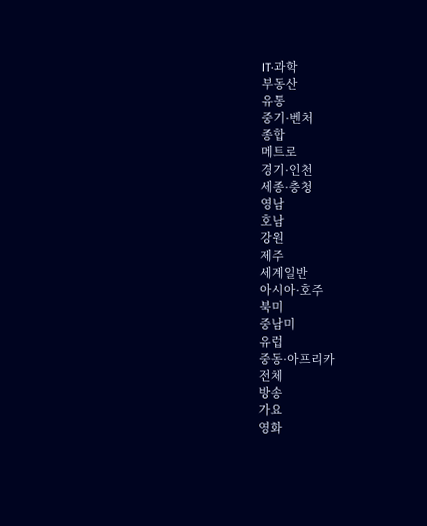IT·과학
부동산
유통
중기·벤처
종합
메트로
경기·인천
세종·충청
영남
호남
강원
제주
세계일반
아시아·호주
북미
중남미
유럽
중동·아프리카
전체
방송
가요
영화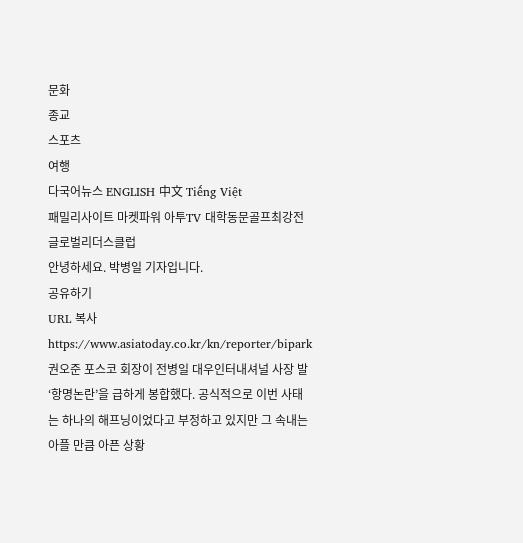문화
종교
스포츠
여행
다국어뉴스 ENGLISH 中文 Tiếng Việt
패밀리사이트 마켓파워 아투TV 대학동문골프최강전 글로벌리더스클럽
안녕하세요. 박병일 기자입니다.
공유하기
URL 복사
https://www.asiatoday.co.kr/kn/reporter/bipark
권오준 포스코 회장이 전병일 대우인터내셔널 사장 발 ‘항명논란’을 급하게 봉합했다. 공식적으로 이번 사태는 하나의 해프닝이었다고 부정하고 있지만 그 속내는 아플 만큼 아픈 상황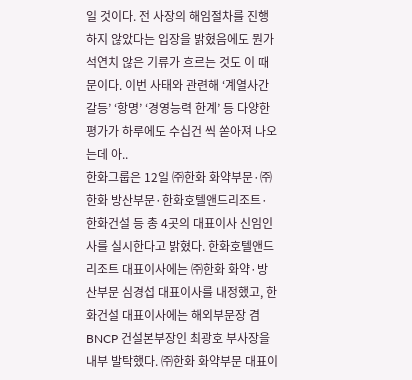일 것이다. 전 사장의 해임절차를 진행하지 않았다는 입장을 밝혔음에도 뭔가 석연치 않은 기류가 흐르는 것도 이 때문이다. 이번 사태와 관련해 ‘계열사간 갈등’ ‘항명’ ‘경영능력 한계’ 등 다양한 평가가 하루에도 수십건 씩 쏟아져 나오는데 아..
한화그룹은 12일 ㈜한화 화약부문·㈜한화 방산부문·한화호텔앤드리조트·한화건설 등 총 4곳의 대표이사 신임인사를 실시한다고 밝혔다. 한화호텔앤드리조트 대표이사에는 ㈜한화 화약·방산부문 심경섭 대표이사를 내정했고, 한화건설 대표이사에는 해외부문장 겸 BNCP 건설본부장인 최광호 부사장을 내부 발탁했다. ㈜한화 화약부문 대표이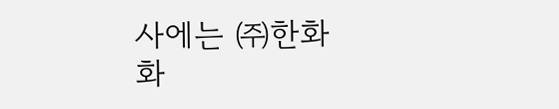사에는 ㈜한화 화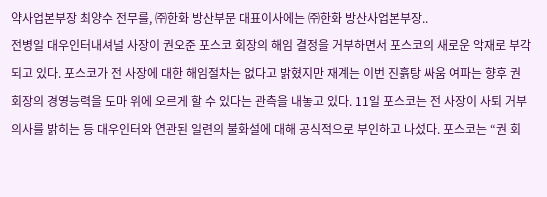약사업본부장 최양수 전무를, ㈜한화 방산부문 대표이사에는 ㈜한화 방산사업본부장..
전병일 대우인터내셔널 사장이 권오준 포스코 회장의 해임 결정을 거부하면서 포스코의 새로운 악재로 부각되고 있다. 포스코가 전 사장에 대한 해임절차는 없다고 밝혔지만 재계는 이번 진흙탕 싸움 여파는 향후 권 회장의 경영능력을 도마 위에 오르게 할 수 있다는 관측을 내놓고 있다. 11일 포스코는 전 사장이 사퇴 거부의사를 밝히는 등 대우인터와 연관된 일련의 불화설에 대해 공식적으로 부인하고 나섰다. 포스코는 “권 회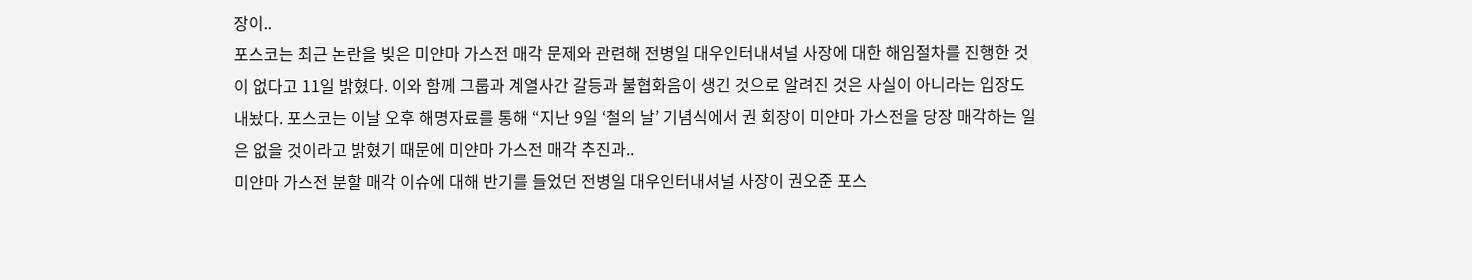장이..
포스코는 최근 논란을 빚은 미얀마 가스전 매각 문제와 관련해 전병일 대우인터내셔널 사장에 대한 해임절차를 진행한 것이 없다고 11일 밝혔다. 이와 함께 그룹과 계열사간 갈등과 불협화음이 생긴 것으로 알려진 것은 사실이 아니라는 입장도 내놨다. 포스코는 이날 오후 해명자료를 통해 “지난 9일 ‘철의 날’ 기념식에서 권 회장이 미얀마 가스전을 당장 매각하는 일은 없을 것이라고 밝혔기 때문에 미얀마 가스전 매각 추진과..
미얀마 가스전 분할 매각 이슈에 대해 반기를 들었던 전병일 대우인터내셔널 사장이 권오준 포스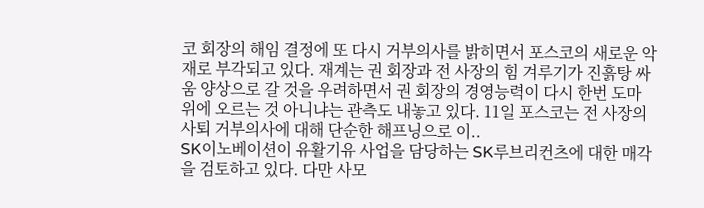코 회장의 해임 결정에 또 다시 거부의사를 밝히면서 포스코의 새로운 악재로 부각되고 있다. 재계는 권 회장과 전 사장의 힘 겨루기가 진흙탕 싸움 양상으로 갈 것을 우려하면서 권 회장의 경영능력이 다시 한번 도마 위에 오르는 것 아니냐는 관측도 내놓고 있다. 11일 포스코는 전 사장의 사퇴 거부의사에 대해 단순한 해프닝으로 이..
SK이노베이션이 유활기유 사업을 담당하는 SK루브리컨츠에 대한 매각을 검토하고 있다. 다만 사모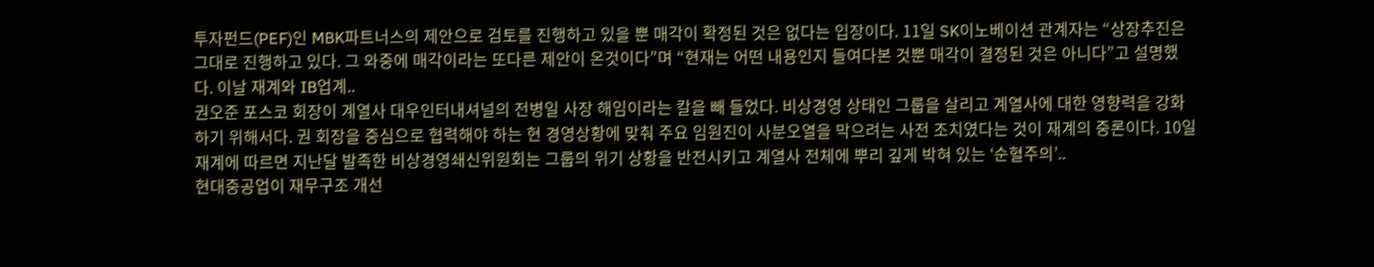투자펀드(PEF)인 MBK파트너스의 제안으로 검토를 진행하고 있을 뿐 매각이 확정된 것은 없다는 입장이다. 11일 SK이노베이션 관계자는 “상장추진은 그대로 진행하고 있다. 그 와중에 매각이라는 또다른 제안이 온것이다”며 “현재는 어떤 내용인지 들여다본 것뿐 매각이 결정된 것은 아니다”고 설명했다. 이날 재계와 IB업계..
권오준 포스코 회장이 계열사 대우인터내셔널의 전병일 사장 해임이라는 칼을 빼 들었다. 비상경영 상태인 그룹을 살리고 계열사에 대한 영향력을 강화하기 위해서다. 권 회장을 중심으로 협력해야 하는 현 경영상황에 맞춰 주요 임원진이 사분오열을 막으려는 사전 조치였다는 것이 재계의 중론이다. 10일 재계에 따르면 지난달 발족한 비상경영쇄신위원회는 그룹의 위기 상황을 반전시키고 계열사 전체에 뿌리 깊게 박혀 있는 ‘순혈주의’..
현대중공업이 재무구조 개선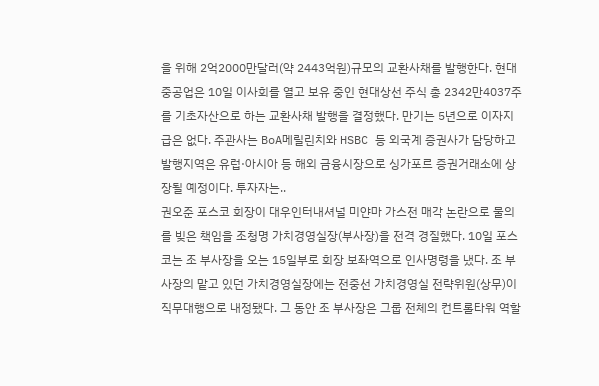을 위해 2억2000만달러(약 2443억원)규모의 교환사채를 발행한다. 현대중공업은 10일 이사회를 열고 보유 중인 현대상선 주식 총 2342만4037주를 기초자산으로 하는 교환사채 발행을 결정했다. 만기는 5년으로 이자지급은 없다. 주관사는 BoA메릴린치와 HSBC 등 외국계 증권사가 담당하고 발행지역은 유럽·아시아 등 해외 금융시장으로 싱가포르 증권거래소에 상장될 예정이다. 투자자는..
권오준 포스코 회장이 대우인터내셔널 미얀마 가스전 매각 논란으로 물의를 빚은 책임을 조청명 가치경영실장(부사장)을 전격 경질했다. 10일 포스코는 조 부사장을 오는 15일부로 회장 보좌역으로 인사명령을 냈다. 조 부사장의 맡고 있던 가치경영실장에는 전중선 가치경영실 전략위원(상무)이 직무대행으로 내정됐다. 그 동안 조 부사장은 그룹 전체의 컨트롤타워 역할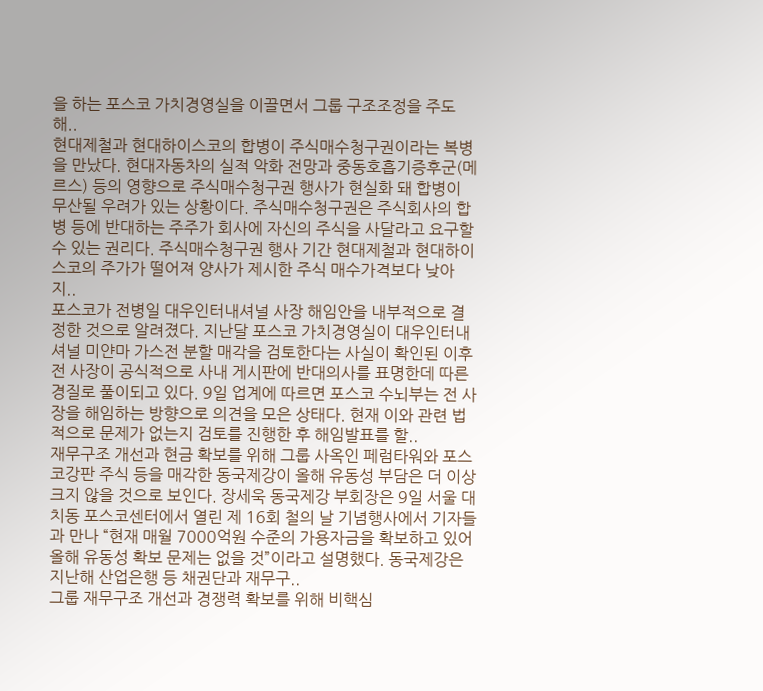을 하는 포스코 가치경영실을 이끌면서 그룹 구조조정을 주도해..
현대제철과 현대하이스코의 합병이 주식매수청구권이라는 복병을 만났다. 현대자동차의 실적 악화 전망과 중동호흡기증후군(메르스) 등의 영향으로 주식매수청구권 행사가 현실화 돼 합병이 무산될 우려가 있는 상황이다. 주식매수청구권은 주식회사의 합병 등에 반대하는 주주가 회사에 자신의 주식을 사달라고 요구할 수 있는 권리다. 주식매수청구권 행사 기간 현대제철과 현대하이스코의 주가가 떨어져 양사가 제시한 주식 매수가격보다 낮아지..
포스코가 전병일 대우인터내셔널 사장 해임안을 내부적으로 결정한 것으로 알려졌다. 지난달 포스코 가치경영실이 대우인터내셔널 미얀마 가스전 분할 매각을 검토한다는 사실이 확인된 이후 전 사장이 공식적으로 사내 게시판에 반대의사를 표명한데 따른 경질로 풀이되고 있다. 9일 업계에 따르면 포스코 수뇌부는 전 사장을 해임하는 방향으로 의견을 모은 상태다. 현재 이와 관련 법적으로 문제가 없는지 검토를 진행한 후 해임발표를 할..
재무구조 개선과 현금 확보를 위해 그룹 사옥인 페럼타워와 포스코강판 주식 등을 매각한 동국제강이 올해 유동성 부담은 더 이상 크지 않을 것으로 보인다. 장세욱 동국제강 부회장은 9일 서울 대치동 포스코센터에서 열린 제 16회 철의 날 기념행사에서 기자들과 만나 “현재 매월 7000억원 수준의 가용자금을 확보하고 있어 올해 유동성 확보 문제는 없을 것”이라고 설명했다. 동국제강은 지난해 산업은행 등 채권단과 재무구..
그룹 재무구조 개선과 경쟁력 확보를 위해 비핵심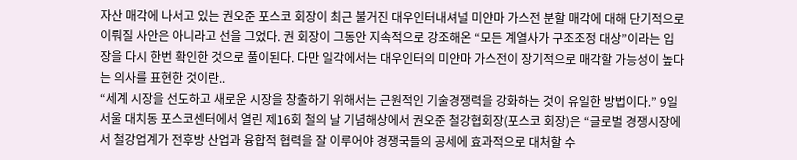자산 매각에 나서고 있는 권오준 포스코 회장이 최근 불거진 대우인터내셔널 미얀마 가스전 분할 매각에 대해 단기적으로 이뤄질 사안은 아니라고 선을 그었다. 권 회장이 그동안 지속적으로 강조해온 “모든 계열사가 구조조정 대상”이라는 입장을 다시 한번 확인한 것으로 풀이된다. 다만 일각에서는 대우인터의 미얀마 가스전이 장기적으로 매각할 가능성이 높다는 의사를 표현한 것이란..
“세계 시장을 선도하고 새로운 시장을 창출하기 위해서는 근원적인 기술경쟁력을 강화하는 것이 유일한 방법이다.” 9일 서울 대치동 포스코센터에서 열린 제16회 철의 날 기념해상에서 권오준 철강협회장(포스코 회장)은 “글로벌 경쟁시장에서 철강업계가 전후방 산업과 융합적 협력을 잘 이루어야 경쟁국들의 공세에 효과적으로 대처할 수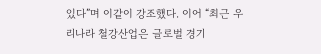있다”며 이같이 강조했다. 이어 “최근 우리나라 철강산업은 글로벌 경기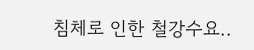침체로 인한 철강수요..